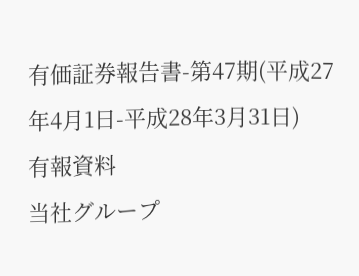有価証券報告書-第47期(平成27年4月1日-平成28年3月31日)
有報資料
当社グループ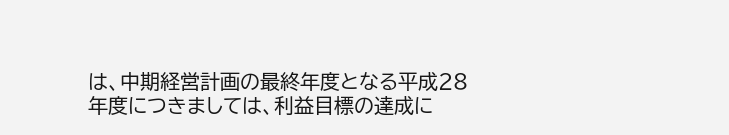は、中期経営計画の最終年度となる平成28年度につきましては、利益目標の達成に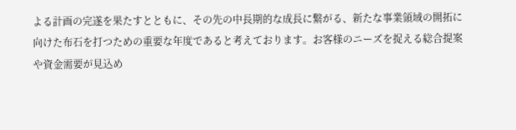よる計画の完遂を果たすとともに、その先の中長期的な成長に繋がる、新たな事業領域の開拓に向けた布石を打つための重要な年度であると考えております。お客様のニーズを捉える総合提案や資金需要が見込め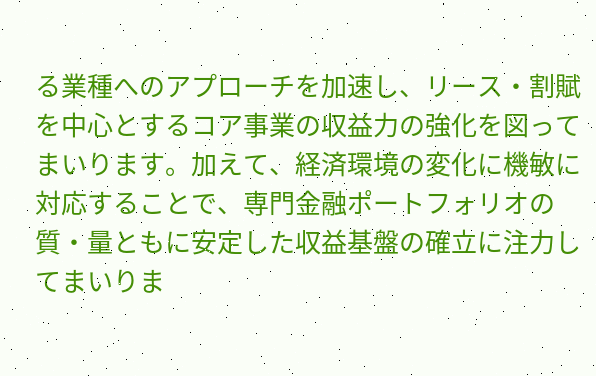る業種へのアプローチを加速し、リース・割賦を中心とするコア事業の収益力の強化を図ってまいります。加えて、経済環境の変化に機敏に対応することで、専門金融ポートフォリオの質・量ともに安定した収益基盤の確立に注力してまいりま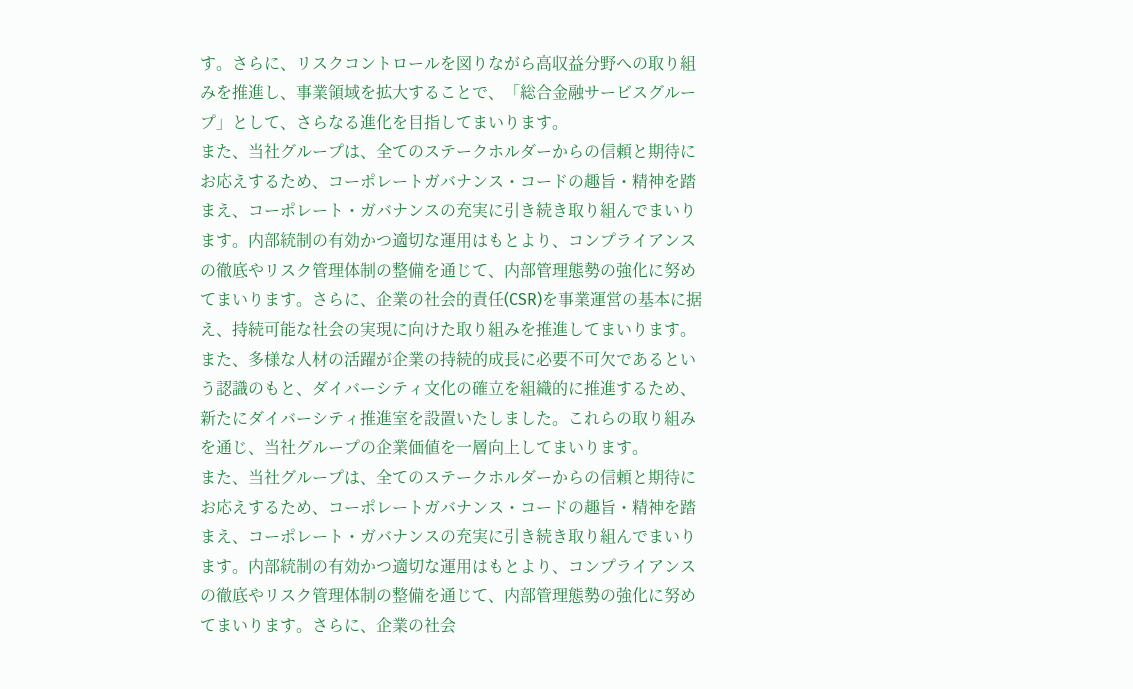す。さらに、リスクコントロールを図りながら高収益分野への取り組みを推進し、事業領域を拡大することで、「総合金融サービスグループ」として、さらなる進化を目指してまいります。
また、当社グループは、全てのステークホルダーからの信頼と期待にお応えするため、コーポレートガバナンス・コードの趣旨・精神を踏まえ、コーポレート・ガバナンスの充実に引き続き取り組んでまいります。内部統制の有効かつ適切な運用はもとより、コンプライアンスの徹底やリスク管理体制の整備を通じて、内部管理態勢の強化に努めてまいります。さらに、企業の社会的責任(CSR)を事業運営の基本に据え、持続可能な社会の実現に向けた取り組みを推進してまいります。また、多様な人材の活躍が企業の持続的成長に必要不可欠であるという認識のもと、ダイバーシティ文化の確立を組織的に推進するため、新たにダイバーシティ推進室を設置いたしました。これらの取り組みを通じ、当社グループの企業価値を一層向上してまいります。
また、当社グループは、全てのステークホルダーからの信頼と期待にお応えするため、コーポレートガバナンス・コードの趣旨・精神を踏まえ、コーポレート・ガバナンスの充実に引き続き取り組んでまいります。内部統制の有効かつ適切な運用はもとより、コンプライアンスの徹底やリスク管理体制の整備を通じて、内部管理態勢の強化に努めてまいります。さらに、企業の社会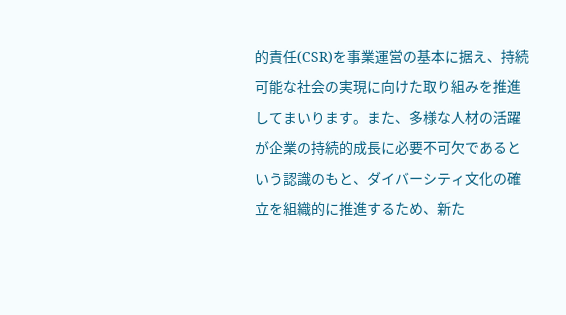的責任(CSR)を事業運営の基本に据え、持続可能な社会の実現に向けた取り組みを推進してまいります。また、多様な人材の活躍が企業の持続的成長に必要不可欠であるという認識のもと、ダイバーシティ文化の確立を組織的に推進するため、新た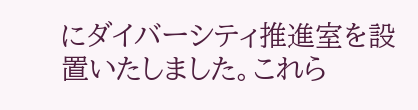にダイバーシティ推進室を設置いたしました。これら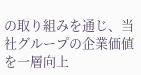の取り組みを通じ、当社グループの企業価値を一層向上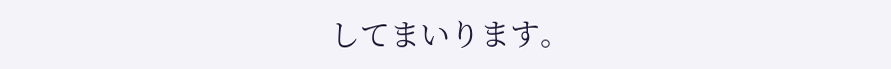してまいります。